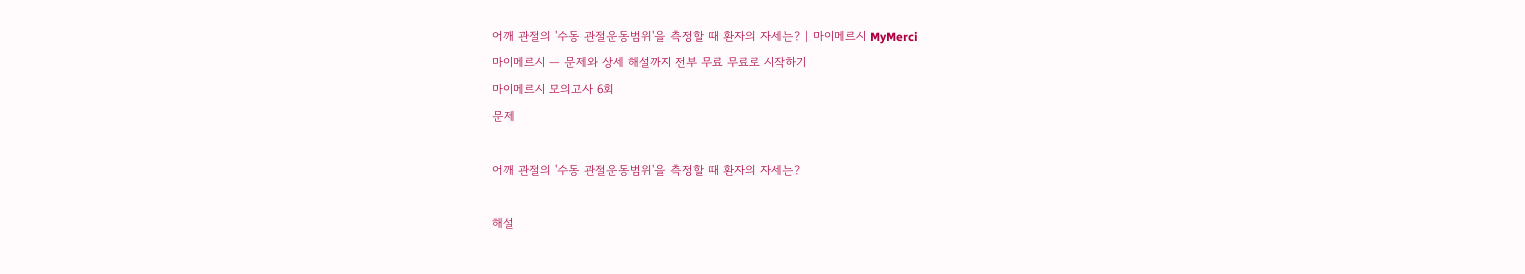어깨 관절의 '수동 관절운동범위'을 측정할 때 환자의 자세는? | 마이메르시 MyMerci
마이메르시 — 문제와 상세 해설까지 전부 무료 무료로 시작하기
마이메르시 모의고사 6회
문제

어깨 관절의 '수동 관절운동범위'을 측정할 때 환자의 자세는?

해설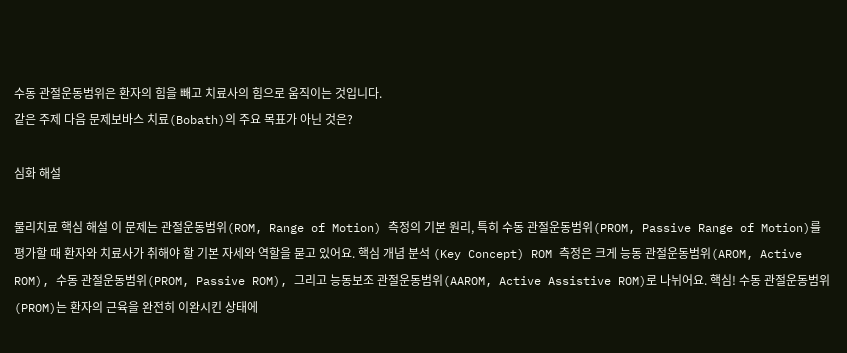수동 관절운동범위은 환자의 힘을 빼고 치료사의 힘으로 움직이는 것입니다.
같은 주제 다음 문제보바스 치료(Bobath)의 주요 목표가 아닌 것은?

심화 해설

물리치료 핵심 해설 이 문제는 관절운동범위(ROM, Range of Motion) 측정의 기본 원리, 특히 수동 관절운동범위(PROM, Passive Range of Motion)를 평가할 때 환자와 치료사가 취해야 할 기본 자세와 역할을 묻고 있어요. 핵심 개념 분석 (Key Concept) ROM 측정은 크게 능동 관절운동범위(AROM, Active ROM), 수동 관절운동범위(PROM, Passive ROM), 그리고 능동보조 관절운동범위(AAROM, Active Assistive ROM)로 나뉘어요. 핵심! 수동 관절운동범위(PROM)는 환자의 근육을 완전히 이완시킨 상태에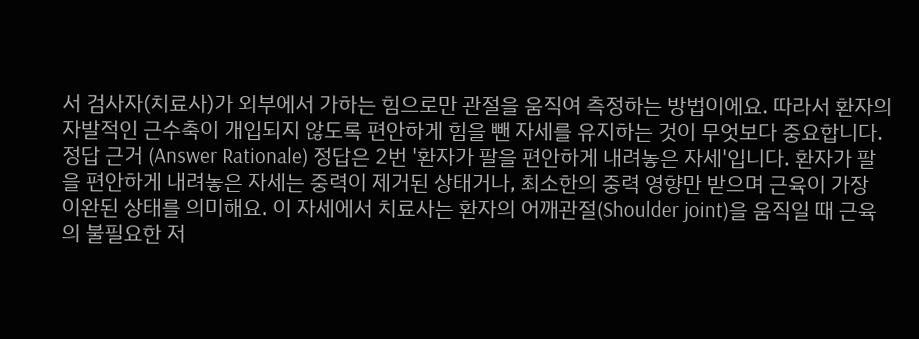서 검사자(치료사)가 외부에서 가하는 힘으로만 관절을 움직여 측정하는 방법이에요. 따라서 환자의 자발적인 근수축이 개입되지 않도록 편안하게 힘을 뺀 자세를 유지하는 것이 무엇보다 중요합니다. 정답 근거 (Answer Rationale) 정답은 2번 '환자가 팔을 편안하게 내려놓은 자세'입니다. 환자가 팔을 편안하게 내려놓은 자세는 중력이 제거된 상태거나, 최소한의 중력 영향만 받으며 근육이 가장 이완된 상태를 의미해요. 이 자세에서 치료사는 환자의 어깨관절(Shoulder joint)을 움직일 때 근육의 불필요한 저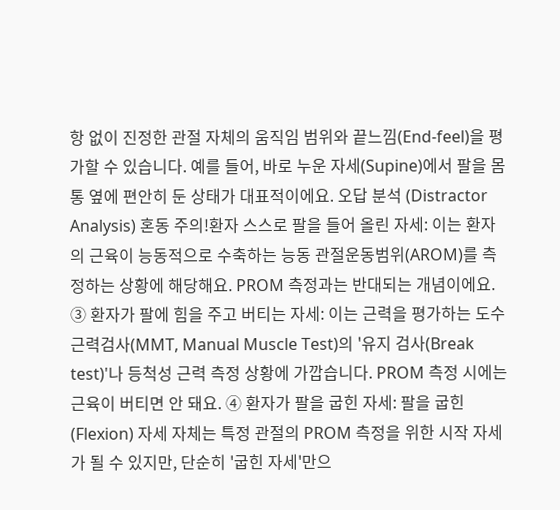항 없이 진정한 관절 자체의 움직임 범위와 끝느낌(End-feel)을 평가할 수 있습니다. 예를 들어, 바로 누운 자세(Supine)에서 팔을 몸통 옆에 편안히 둔 상태가 대표적이에요. 오답 분석 (Distractor Analysis) 혼동 주의!환자 스스로 팔을 들어 올린 자세: 이는 환자의 근육이 능동적으로 수축하는 능동 관절운동범위(AROM)를 측정하는 상황에 해당해요. PROM 측정과는 반대되는 개념이에요. ③ 환자가 팔에 힘을 주고 버티는 자세: 이는 근력을 평가하는 도수근력검사(MMT, Manual Muscle Test)의 '유지 검사(Break test)'나 등척성 근력 측정 상황에 가깝습니다. PROM 측정 시에는 근육이 버티면 안 돼요. ④ 환자가 팔을 굽힌 자세: 팔을 굽힌(Flexion) 자세 자체는 특정 관절의 PROM 측정을 위한 시작 자세가 될 수 있지만, 단순히 '굽힌 자세'만으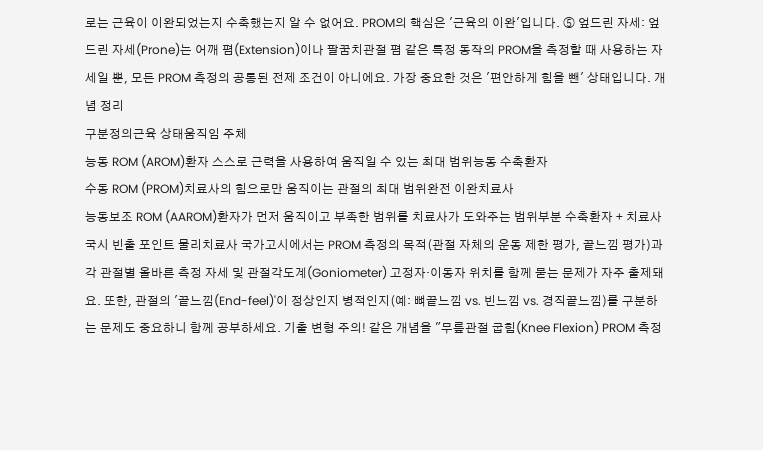로는 근육이 이완되었는지 수축했는지 알 수 없어요. PROM의 핵심은 '근육의 이완'입니다. ⑤ 엎드린 자세: 엎드린 자세(Prone)는 어깨 폄(Extension)이나 팔꿈치관절 폄 같은 특정 동작의 PROM을 측정할 때 사용하는 자세일 뿐, 모든 PROM 측정의 공통된 전제 조건이 아니에요. 가장 중요한 것은 '편안하게 힘을 뺀' 상태입니다. 개념 정리
구분정의근육 상태움직임 주체
능동 ROM (AROM)환자 스스로 근력을 사용하여 움직일 수 있는 최대 범위능동 수축환자
수동 ROM (PROM)치료사의 힘으로만 움직이는 관절의 최대 범위완전 이완치료사
능동보조 ROM (AAROM)환자가 먼저 움직이고 부족한 범위를 치료사가 도와주는 범위부분 수축환자 + 치료사
국시 빈출 포인트 물리치료사 국가고시에서는 PROM 측정의 목적(관절 자체의 운동 제한 평가, 끝느낌 평가)과 각 관절별 올바른 측정 자세 및 관절각도계(Goniometer) 고정자·이동자 위치를 함께 묻는 문제가 자주 출제돼요. 또한, 관절의 '끝느낌(End-feel)'이 정상인지 병적인지(예: 뼈끝느낌 vs. 빈느낌 vs. 경직끝느낌)를 구분하는 문제도 중요하니 함께 공부하세요. 기출 변형 주의! 같은 개념을 "무릎관절 굽힘(Knee Flexion) PROM 측정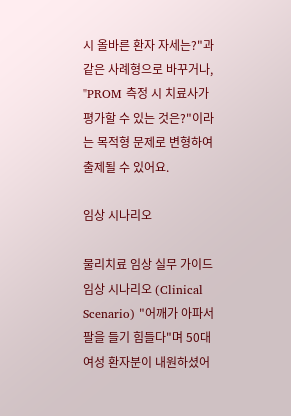시 올바른 환자 자세는?"과 같은 사례형으로 바꾸거나, "PROM 측정 시 치료사가 평가할 수 있는 것은?"이라는 목적형 문제로 변형하여 출제될 수 있어요.

임상 시나리오

물리치료 임상 실무 가이드 임상 시나리오 (Clinical Scenario) "어깨가 아파서 팔을 들기 힘들다"며 50대 여성 환자분이 내원하셨어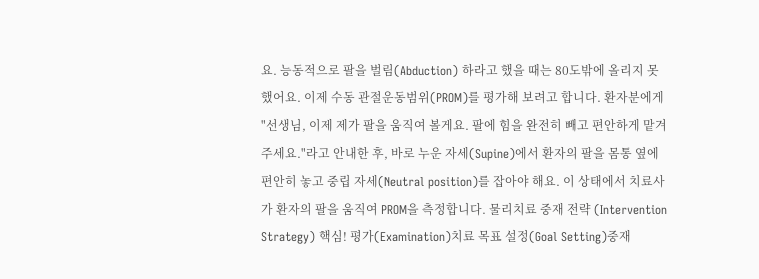요. 능동적으로 팔을 벌림(Abduction) 하라고 했을 때는 80도밖에 올리지 못했어요. 이제 수동 관절운동범위(PROM)를 평가해 보려고 합니다. 환자분에게 "선생님, 이제 제가 팔을 움직여 볼게요. 팔에 힘을 완전히 빼고 편안하게 맡겨주세요."라고 안내한 후, 바로 누운 자세(Supine)에서 환자의 팔을 몸통 옆에 편안히 놓고 중립 자세(Neutral position)를 잡아야 해요. 이 상태에서 치료사가 환자의 팔을 움직여 PROM을 측정합니다. 물리치료 중재 전략 (Intervention Strategy) 핵심! 평가(Examination)치료 목표 설정(Goal Setting)중재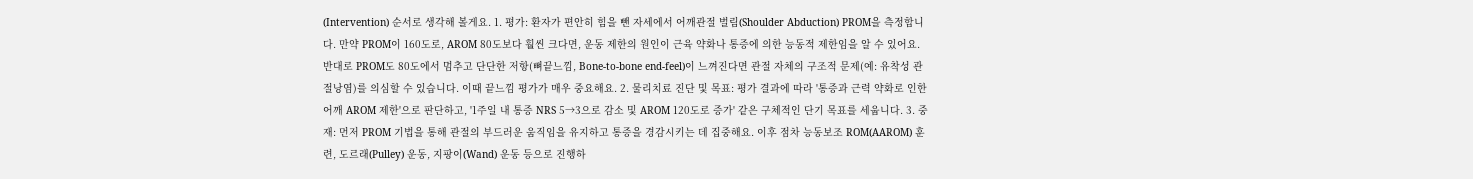(Intervention) 순서로 생각해 볼게요. 1. 평가: 환자가 편안히 힘을 뺀 자세에서 어깨관절 벌림(Shoulder Abduction) PROM을 측정합니다. 만약 PROM이 160도로, AROM 80도보다 훨씬 크다면, 운동 제한의 원인이 근육 약화나 통증에 의한 능동적 제한임을 알 수 있어요. 반대로 PROM도 80도에서 멈추고 단단한 저항(뼈끝느낌, Bone-to-bone end-feel)이 느껴진다면 관절 자체의 구조적 문제(예: 유착성 관절낭염)를 의심할 수 있습니다. 이때 끝느낌 평가가 매우 중요해요. 2. 물리치료 진단 및 목표: 평가 결과에 따라 '통증과 근력 약화로 인한 어깨 AROM 제한'으로 판단하고, '1주일 내 통증 NRS 5→3으로 감소 및 AROM 120도로 증가' 같은 구체적인 단기 목표를 세웁니다. 3. 중재: 먼저 PROM 기법을 통해 관절의 부드러운 움직임을 유지하고 통증을 경감시키는 데 집중해요. 이후 점차 능동보조 ROM(AAROM) 훈련, 도르래(Pulley) 운동, 지팡이(Wand) 운동 등으로 진행하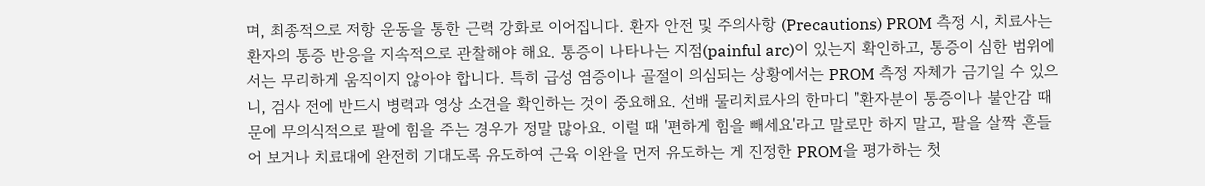며, 최종적으로 저항 운동을 통한 근력 강화로 이어집니다. 환자 안전 및 주의사항 (Precautions) PROM 측정 시, 치료사는 환자의 통증 반응을 지속적으로 관찰해야 해요. 통증이 나타나는 지점(painful arc)이 있는지 확인하고, 통증이 심한 범위에서는 무리하게 움직이지 않아야 합니다. 특히 급성 염증이나 골절이 의심되는 상황에서는 PROM 측정 자체가 금기일 수 있으니, 검사 전에 반드시 병력과 영상 소견을 확인하는 것이 중요해요. 선배 물리치료사의 한마디 "환자분이 통증이나 불안감 때문에 무의식적으로 팔에 힘을 주는 경우가 정말 많아요. 이럴 때 '편하게 힘을 빼세요'라고 말로만 하지 말고, 팔을 살짝 흔들어 보거나 치료대에 완전히 기대도록 유도하여 근육 이완을 먼저 유도하는 게 진정한 PROM을 평가하는 첫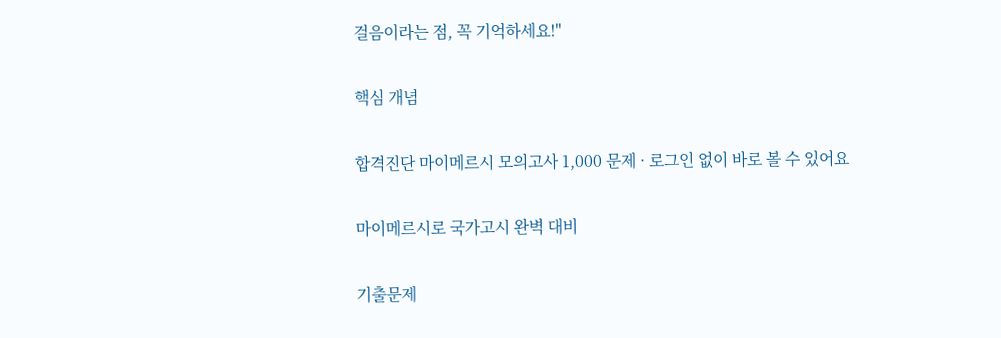걸음이라는 점, 꼭 기억하세요!"

핵심 개념

합격진단 마이메르시 모의고사 1,000 문제 · 로그인 없이 바로 볼 수 있어요

마이메르시로 국가고시 완벽 대비

기출문제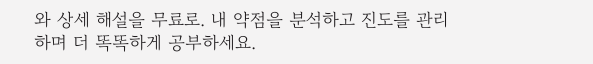와 상세 해설을 무료로. 내 약점을 분석하고 진도를 관리하며 더 똑똑하게 공부하세요.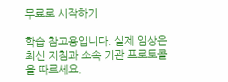무료로 시작하기

학습 참고용입니다. 실제 임상은 최신 지침과 소속 기관 프로토콜을 따르세요.